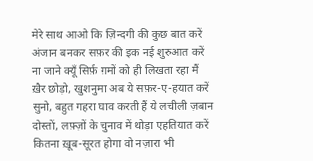मेरे साथ आओ कि ज़िन्दगी की कुछ बात करें
अंजान बनकर सफ़र की इक नई शुरुआत करें
ना जाने क्यूँ सिर्फ़ ग़मों को ही लिखता रहा मैं
ख़ैर छोड़ो, खुशनुमा अब ये सफ़र-ए-हयात करें
सुनो, बहुत गहरा घाव करती हैं ये लचीली ज़बान
दोस्तों, लफ़्ज़ों के चुनाव में थोड़ा एहतियात करें
कितना ख़ूब-सूरत होगा वो नज़ारा भी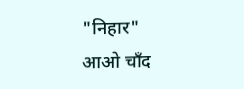"निहार"
आओ चाँद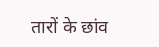तारों के छांव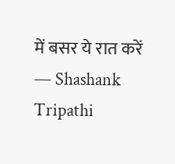में बसर ये रात करें
— Shashank Tripathi